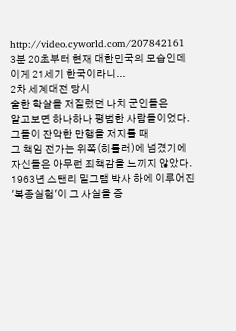http://video.cyworld.com/207842161
3분 20초부터 현재 대한민국의 모습인데
이게 21세기 한국이라니...
2차 세계대전 당시
숱한 학살을 저질렀던 나치 군인들은
알고보면 하나하나 평범한 사람들이었다.
그들이 잔악한 만행을 저지를 때
그 책임 전가는 위쪽(히틀러)에 넘겼기에
자신들은 아무런 죄책감을 느끼지 않았다.
1963년 스탠리 밀그램 박사 하에 이루어진
'복종실험'이 그 사실을 증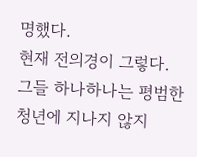명했다.
현재 전의경이 그렇다.
그들 하나하나는 평범한 청년에 지나지 않지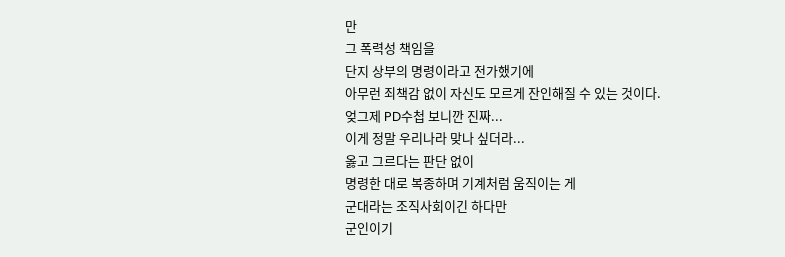만
그 폭력성 책임을
단지 상부의 명령이라고 전가했기에
아무런 죄책감 없이 자신도 모르게 잔인해질 수 있는 것이다.
엊그제 PD수첩 보니깐 진짜...
이게 정말 우리나라 맞나 싶더라...
옳고 그르다는 판단 없이
명령한 대로 복종하며 기계처럼 움직이는 게
군대라는 조직사회이긴 하다만
군인이기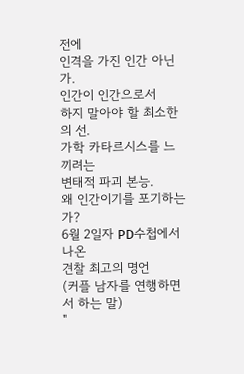전에
인격을 가진 인간 아닌가.
인간이 인간으로서
하지 말아야 할 최소한의 선.
가학 카타르시스를 느끼려는
변태적 파괴 본능.
왜 인간이기를 포기하는가?
6월 2일자 PD수첩에서 나온
견찰 최고의 명언
(커플 남자를 연행하면서 하는 말)
"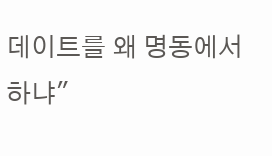데이트를 왜 명동에서 하냐"